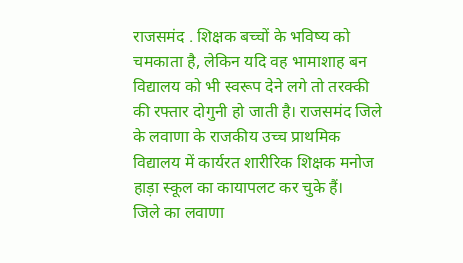राजसमंद . शिक्षक बच्चों के भविष्य को चमकाता है, लेकिन यदि वह भामाशाह बन विद्यालय को भी स्वरूप देने लगे तो तरक्की की रफ्तार दोगुनी हो जाती है। राजसमंद जिले के लवाणा के राजकीय उच्च प्राथमिक विद्यालय में कार्यरत शारीरिक शिक्षक मनोज हाड़ा स्कूल का कायापलट कर चुके हैं।
जिले का लवाणा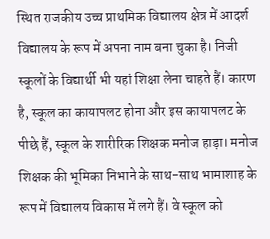स्थित राजकीय उच्च प्राथमिक विद्यालय क्षेत्र में आदर्श विद्यालय के रूप में अपना नाम बना चुका है। निजी स्कूलों के विद्यार्थी भी यहां शिक्षा लेना चाहते हैं। कारण है, स्कूल का कायापलट होना और इस कायापलट के पीछे हैं, स्कूल के शारीरिक शिक्षक मनोज हाड़ा। मनोज शिक्षक की भूमिका निभाने के साथ-साथ भामाशाह के रूप में विद्यालय विकास में लगे हैं। वे स्कूल को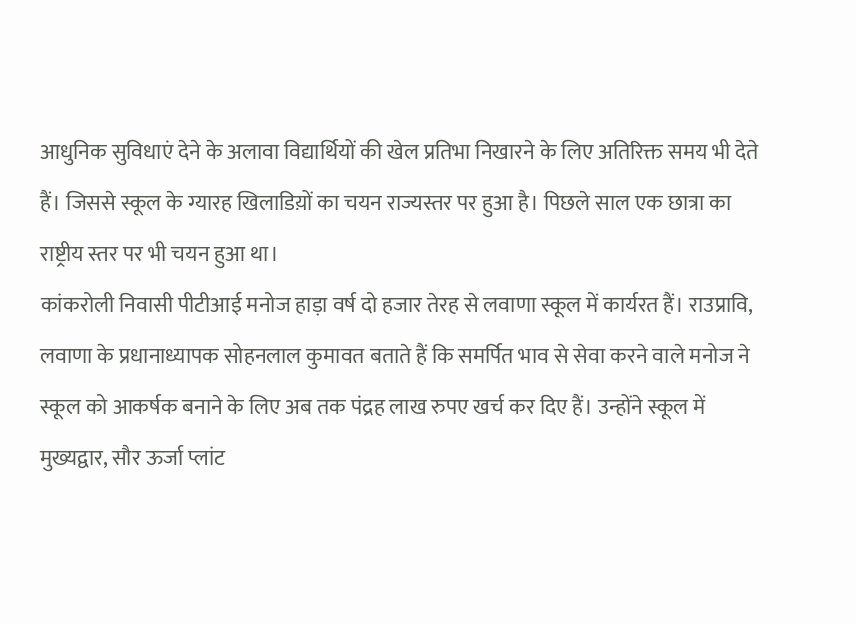आधुनिक सुविधाएं देने के अलावा विद्यार्थियों की खेल प्रतिभा निखारने के लिए अतिरिक्त समय भी देते हैं। जिससे स्कूल के ग्यारह खिलाडिय़ों का चयन राज्यस्तर पर हुआ है। पिछले साल एक छात्रा का राष्ट्रीय स्तर पर भी चयन हुआ था।
कांकरोली निवासी पीटीआई मनोज हाड़ा वर्ष दो हजार तेरह से लवाणा स्कूल में कार्यरत हैं। राउप्रावि, लवाणा के प्रधानाध्यापक सोहनलाल कुमावत बताते हैं कि समर्पित भाव से सेवा करने वाले मनोज ने स्कूल को आकर्षक बनाने के लिए अब तक पंद्रह लाख रुपए खर्च कर दिए हैं। उन्होंने स्कूल में मुख्यद्वार, सौर ऊर्जा प्लांट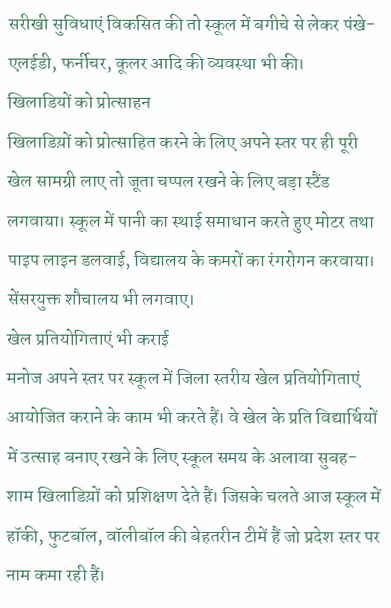सरीखी सुविधाएं विकसित की तो स्कूल में बगीचे से लेकर पंखे-एलईडी, फर्नीचर, कूलर आदि की व्यवस्था भी की।
खिलाडियों को प्रोत्साहन
खिलाडिय़ों को प्रोत्साहित करने के लिए अपने स्तर पर ही पूरी खेल सामग्री लाए तो जूता चप्पल रखने के लिए बड़ा स्टैंड लगवाया। स्कूल में पानी का स्थाई समाधान करते हुए मोटर तथा पाइप लाइन डलवाई, विद्यालय के कमरों का रंगरोगन करवाया। सेंसरयुक्त शौचालय भी लगवाए।
खेल प्रतियोगिताएं भी कराई
मनोज अपने स्तर पर स्कूल में जिला स्तरीय खेल प्रतियोगिताएं आयोजित कराने के काम भी करते हैं। वे खेल के प्रति विद्यार्थियों में उत्साह बनाए रखने के लिए स्कूल समय के अलावा सुबह-शाम खिलाडिय़ों को प्रशिक्षण देते हैं। जिसके चलते आज स्कूल में हॉकी, फुटबॉल, वॉलीबॉल की बेहतरीन टीमें हैं जो प्रदेश स्तर पर नाम कमा रही हैं।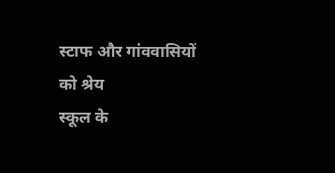स्टाफ और गांववासियों को श्रेय
स्कूल के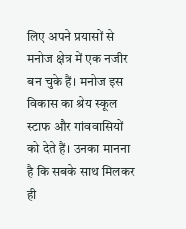लिए अपने प्रयासों से मनोज क्षेत्र में एक नजीर बन चुके हैं। मनोज इस विकास का श्रेय स्कूल स्टाफ और गांववासियों को देते हैं। उनका मानना है कि सबके साथ मिलकर ही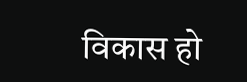विकास हो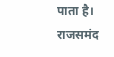पाता है।
राजसमंद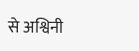से अश्विनी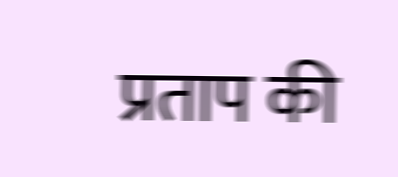प्रताप की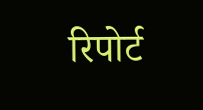रिपोर्ट